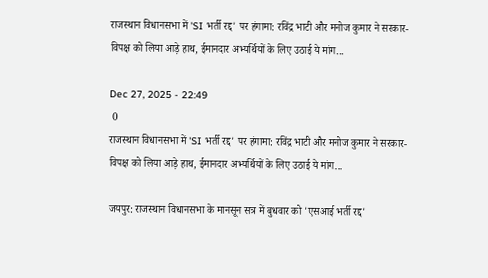राजस्थान विधानसभा में 'SI भर्ती रद्द' पर हंगामा: रविंद्र भाटी और मनोज कुमार ने सरकार-विपक्ष को लिया आड़े हाथ, ईमानदार अभ्यर्थियों के लिए उठाई ये मांग...

Dec 27, 2025 - 22:49
 0
राजस्थान विधानसभा में 'SI भर्ती रद्द' पर हंगामा: रविंद्र भाटी और मनोज कुमार ने सरकार-विपक्ष को लिया आड़े हाथ, ईमानदार अभ्यर्थियों के लिए उठाई ये मांग...

जयपुर: राजस्थान विधानसभा के मानसून सत्र में बुधवार को 'एसआई भर्ती रद्द'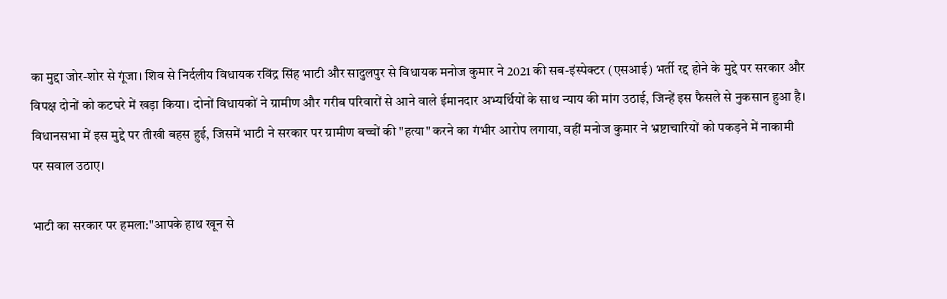का मुद्दा जोर-शोर से गूंजा। शिव से निर्दलीय विधायक रविंद्र सिंह भाटी और सादुलपुर से विधायक मनोज कुमार ने 2021 की सब-इंस्पेक्टर (एसआई) भर्ती रद्द होने के मुद्दे पर सरकार और विपक्ष दोनों को कटघरे में खड़ा किया। दोनों विधायकों ने ग्रामीण और गरीब परिवारों से आने वाले ईमानदार अभ्यर्थियों के साथ न्याय की मांग उठाई, जिन्हें इस फैसले से नुकसान हुआ है। विधानसभा में इस मुद्दे पर तीखी बहस हुई, जिसमें भाटी ने सरकार पर ग्रामीण बच्चों की "हत्या" करने का गंभीर आरोप लगाया, वहीं मनोज कुमार ने भ्रष्टाचारियों को पकड़ने में नाकामी पर सवाल उठाए।

भाटी का सरकार पर हमला:"आपके हाथ खून से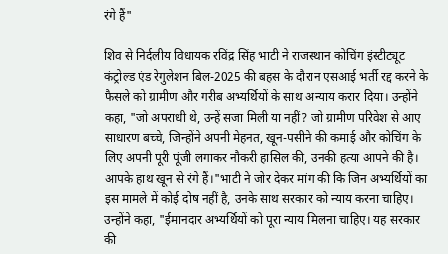रंगे हैं"

शिव से निर्दलीय विधायक रविंद्र सिंह भाटी ने राजस्थान कोचिंग इंस्टीट्यूट कंट्रोल्ड एंड रेगुलेशन बिल-2025 की बहस के दौरान एसआई भर्ती रद्द करने के फैसले को ग्रामीण और गरीब अभ्यर्थियों के साथ अन्याय करार दिया। उन्होंने कहा, "जो अपराधी थे, उन्हें सजा मिली या नहीं? जो ग्रामीण परिवेश से आए साधारण बच्चे, जिन्होंने अपनी मेहनत, खून-पसीने की कमाई और कोचिंग के लिए अपनी पूरी पूंजी लगाकर नौकरी हासिल की, उनकी हत्या आपने की है। आपके हाथ खून से रंगे हैं।"भाटी ने जोर देकर मांग की कि जिन अभ्यर्थियों का इस मामले में कोई दोष नहीं है, उनके साथ सरकार को न्याय करना चाहिए। उन्होंने कहा, "ईमानदार अभ्यर्थियों को पूरा न्याय मिलना चाहिए। यह सरकार की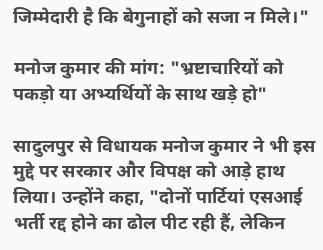जिम्मेदारी है कि बेगुनाहों को सजा न मिले।"

मनोज कुमार की मांग: "भ्रष्टाचारियों को पकड़ो या अभ्यर्थियों के साथ खड़े हो"

सादुलपुर से विधायक मनोज कुमार ने भी इस मुद्दे पर सरकार और विपक्ष को आड़े हाथ लिया। उन्होंने कहा, "दोनों पार्टियां एसआई भर्ती रद्द होने का ढोल पीट रही हैं, लेकिन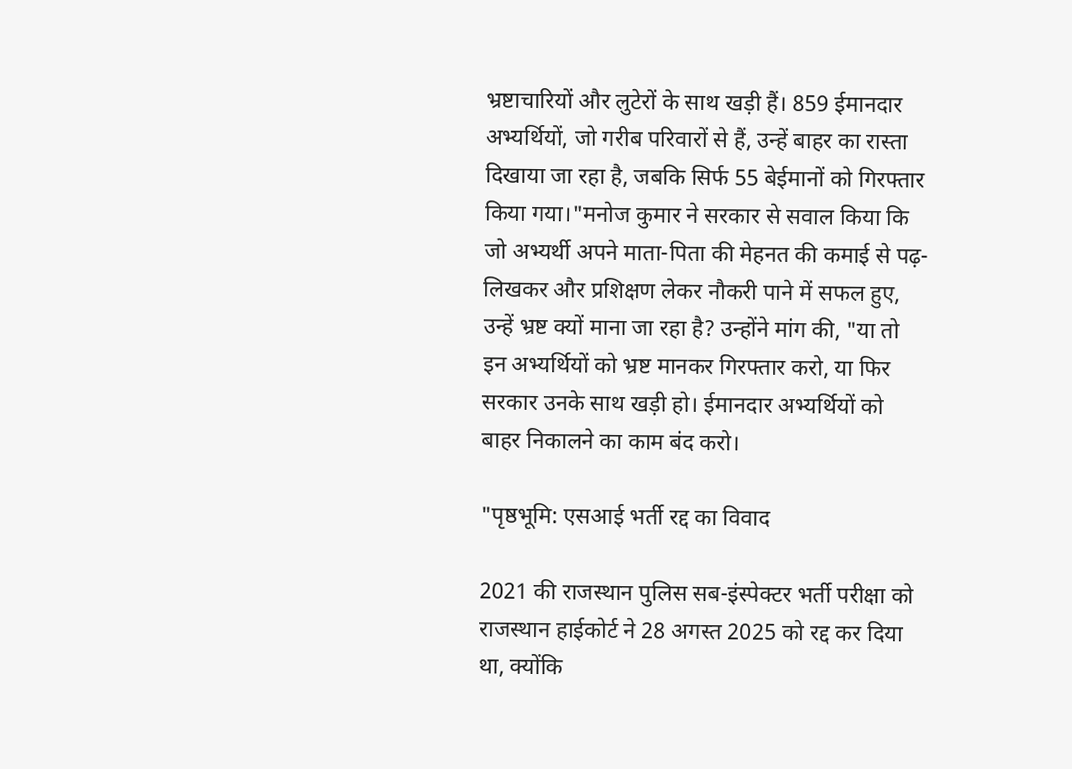भ्रष्टाचारियों और लुटेरों के साथ खड़ी हैं। 859 ईमानदार अभ्यर्थियों, जो गरीब परिवारों से हैं, उन्हें बाहर का रास्ता दिखाया जा रहा है, जबकि सिर्फ 55 बेईमानों को गिरफ्तार किया गया।"मनोज कुमार ने सरकार से सवाल किया कि जो अभ्यर्थी अपने माता-पिता की मेहनत की कमाई से पढ़-लिखकर और प्रशिक्षण लेकर नौकरी पाने में सफल हुए, उन्हें भ्रष्ट क्यों माना जा रहा है? उन्होंने मांग की, "या तो इन अभ्यर्थियों को भ्रष्ट मानकर गिरफ्तार करो, या फिर सरकार उनके साथ खड़ी हो। ईमानदार अभ्यर्थियों को बाहर निकालने का काम बंद करो।

"पृष्ठभूमि: एसआई भर्ती रद्द का विवाद

2021 की राजस्थान पुलिस सब-इंस्पेक्टर भर्ती परीक्षा को राजस्थान हाईकोर्ट ने 28 अगस्त 2025 को रद्द कर दिया था, क्योंकि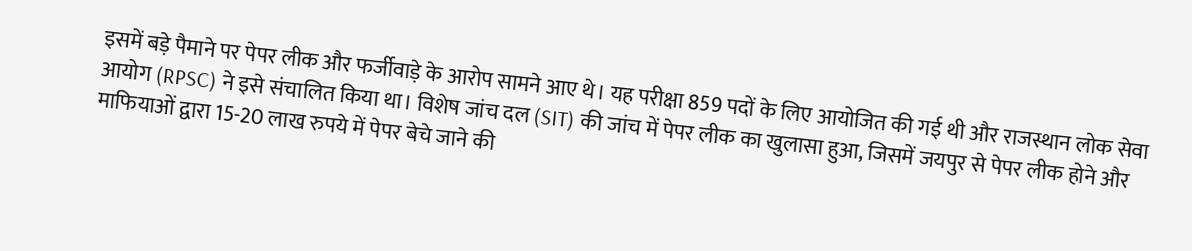इसमें बड़े पैमाने पर पेपर लीक और फर्जीवाड़े के आरोप सामने आए थे। यह परीक्षा 859 पदों के लिए आयोजित की गई थी और राजस्थान लोक सेवा आयोग (RPSC) ने इसे संचालित किया था। विशेष जांच दल (SIT) की जांच में पेपर लीक का खुलासा हुआ, जिसमें जयपुर से पेपर लीक होने और माफियाओं द्वारा 15-20 लाख रुपये में पेपर बेचे जाने की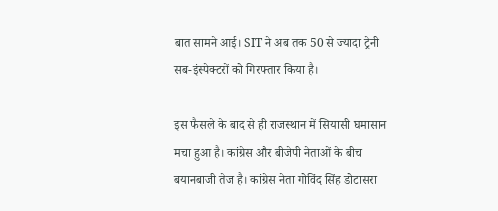बात सामने आई। SIT ने अब तक 50 से ज्यादा ट्रेनी सब-इंस्पेक्टरों को गिरफ्तार किया है।

इस फैसले के बाद से ही राजस्थान में सियासी घमासान मचा हुआ है। कांग्रेस और बीजेपी नेताओं के बीच बयानबाजी तेज है। कांग्रेस नेता गोविंद सिंह डोटासरा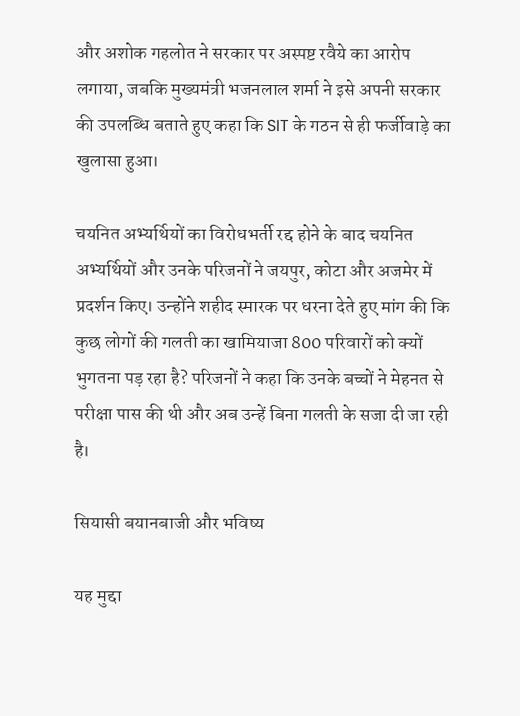और अशोक गहलोत ने सरकार पर अस्पष्ट रवैये का आरोप लगाया, जबकि मुख्यमंत्री भजनलाल शर्मा ने इसे अपनी सरकार की उपलब्धि बताते हुए कहा कि SIT के गठन से ही फर्जीवाड़े का खुलासा हुआ।

चयनित अभ्यर्थियों का विरोधभर्ती रद्द होने के बाद चयनित अभ्यर्थियों और उनके परिजनों ने जयपुर, कोटा और अजमेर में प्रदर्शन किए। उन्होंने शहीद स्मारक पर धरना देते हुए मांग की कि कुछ लोगों की गलती का खामियाजा 800 परिवारों को क्यों भुगतना पड़ रहा है? परिजनों ने कहा कि उनके बच्चों ने मेहनत से परीक्षा पास की थी और अब उन्हें बिना गलती के सजा दी जा रही है।

सियासी बयानबाजी और भविष्य

यह मुद्दा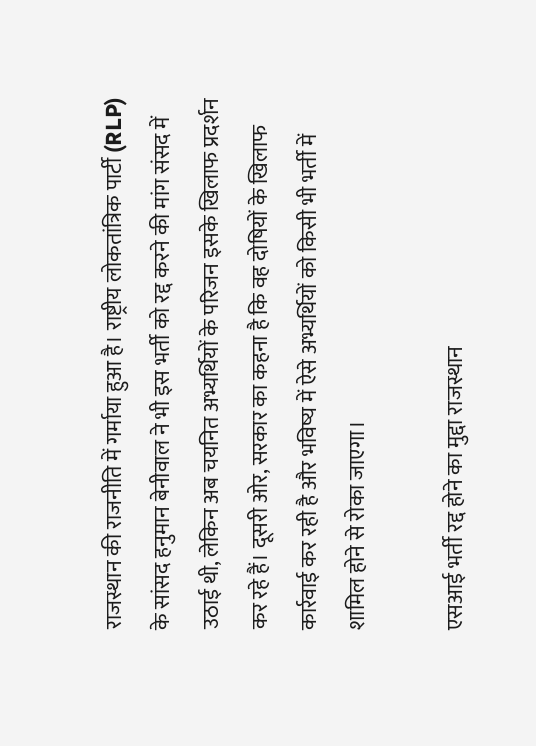राजस्थान की राजनीति में गर्माया हुआ है। राष्ट्रीय लोकतांत्रिक पार्टी (RLP) के सांसद हनुमान बेनीवाल ने भी इस भर्ती को रद्द करने की मांग संसद में उठाई थी, लेकिन अब चयनित अभ्यर्थियों के परिजन इसके खिलाफ प्रदर्शन कर रहे हैं। दूसरी ओर, सरकार का कहना है कि वह दोषियों के खिलाफ कार्रवाई कर रही है और भविष्य में ऐसे अभ्यर्थियों को किसी भी भर्ती में शामिल होने से रोका जाएगा।

एसआई भर्ती रद्द होने का मुद्दा राजस्थान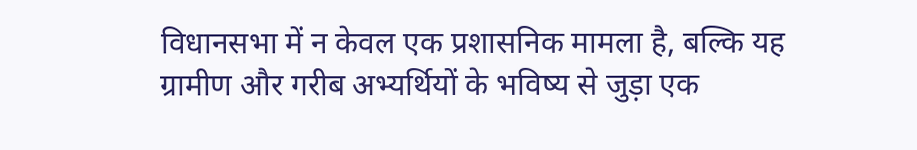विधानसभा में न केवल एक प्रशासनिक मामला है, बल्कि यह ग्रामीण और गरीब अभ्यर्थियों के भविष्य से जुड़ा एक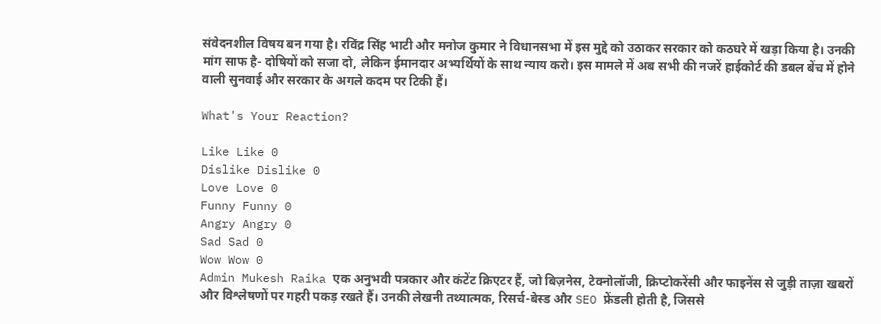संवेदनशील विषय बन गया है। रविंद्र सिंह भाटी और मनोज कुमार ने विधानसभा में इस मुद्दे को उठाकर सरकार को कठघरे में खड़ा किया है। उनकी मांग साफ है- दोषियों को सजा दो, लेकिन ईमानदार अभ्यर्थियों के साथ न्याय करो। इस मामले में अब सभी की नजरें हाईकोर्ट की डबल बेंच में होने वाली सुनवाई और सरकार के अगले कदम पर टिकी हैं।

What's Your Reaction?

Like Like 0
Dislike Dislike 0
Love Love 0
Funny Funny 0
Angry Angry 0
Sad Sad 0
Wow Wow 0
Admin Mukesh Raika एक अनुभवी पत्रकार और कंटेंट क्रिएटर हैं, जो बिज़नेस, टेक्नोलॉजी, क्रिप्टोकरेंसी और फाइनेंस से जुड़ी ताज़ा खबरों और विश्लेषणों पर गहरी पकड़ रखते हैं। उनकी लेखनी तथ्यात्मक, रिसर्च-बेस्ड और SEO फ्रेंडली होती है, जिससे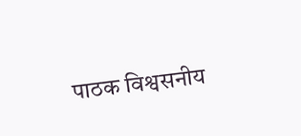पाठक विश्वसनीय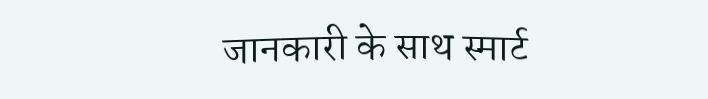जानकारी के साथ स्मार्ट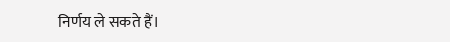निर्णय ले सकते हैं।